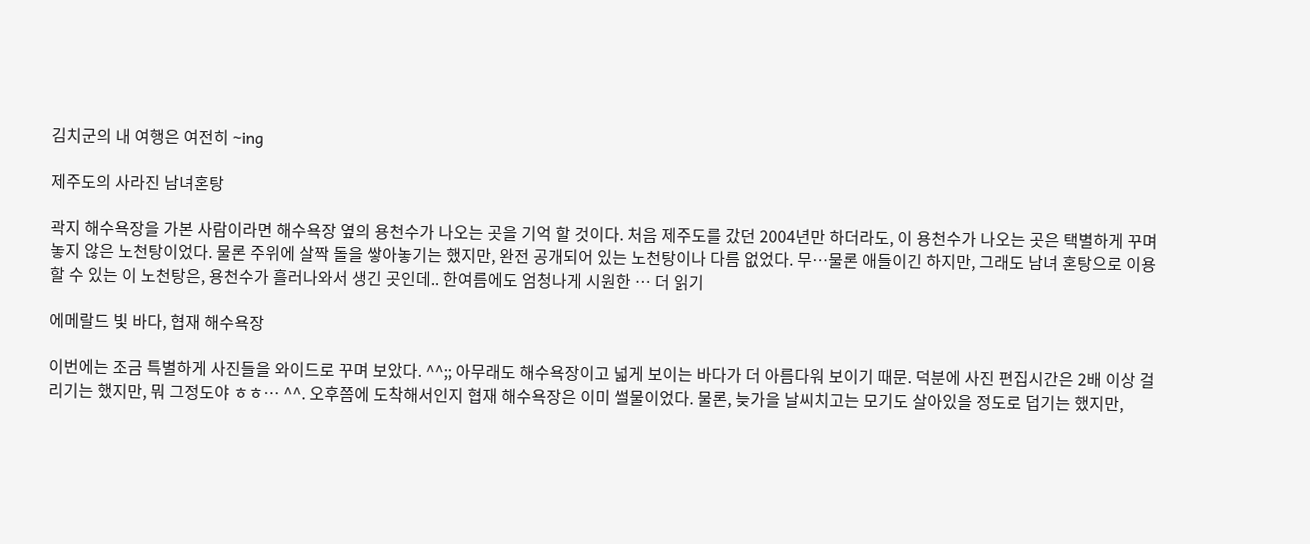김치군의 내 여행은 여전히 ~ing

제주도의 사라진 남녀혼탕

곽지 해수욕장을 가본 사람이라면 해수욕장 옆의 용천수가 나오는 곳을 기억 할 것이다. 처음 제주도를 갔던 2004년만 하더라도, 이 용천수가 나오는 곳은 택별하게 꾸며놓지 않은 노천탕이었다. 물론 주위에 살짝 돌을 쌓아놓기는 했지만, 완전 공개되어 있는 노천탕이나 다름 없었다. 무…물론 애들이긴 하지만, 그래도 남녀 혼탕으로 이용할 수 있는 이 노천탕은, 용천수가 흘러나와서 생긴 곳인데.. 한여름에도 엄청나게 시원한 … 더 읽기

에메랄드 빛 바다, 협재 해수욕장

이번에는 조금 특별하게 사진들을 와이드로 꾸며 보았다. ^^;; 아무래도 해수욕장이고 넓게 보이는 바다가 더 아름다워 보이기 때문. 덕분에 사진 편집시간은 2배 이상 걸리기는 했지만, 뭐 그정도야 ㅎㅎ… ^^. 오후쯤에 도착해서인지 협재 해수욕장은 이미 썰물이었다. 물론, 늦가을 날씨치고는 모기도 살아있을 정도로 덥기는 했지만,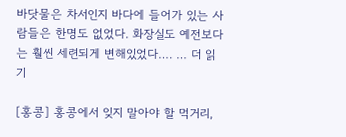바닷물은 차서인지 바다에 들어가 있는 사람들은 한명도 없었다. 화장실도 예전보다는 훨씬 세련되게 변해있었다…. … 더 읽기

[홍콩] 홍콩에서 잊지 말아야 할 먹거리,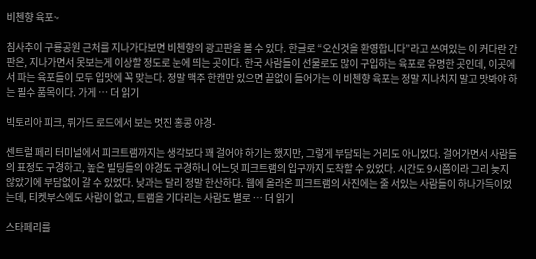비첸향 육포~

침사추이 구룡공원 근처를 지나가다보면 비첸향의 광고판을 볼 수 있다. 한글로 “오신것을 환영합니다”라고 쓰여있는 이 커다란 간판은, 지나가면서 못보는게 이상할 정도로 눈에 띄는 곳이다. 한국 사람들이 선물로도 많이 구입하는 육포로 유명한 곳인데, 이곳에서 파는 육포들이 모두 입맛에 꼭 맞는다. 정말 맥주 한캔만 있으면 끝없이 들어가는 이 비첸향 육포는 정말 지나치지 말고 맛봐야 하는 필수 품목이다. 가게 … 더 읽기

빅토리아 피크, 뤼가드 로드에서 보는 멋진 홍콩 야경-

센트럴 페리 터미널에서 피크트램까지는 생각보다 꽤 걸어야 하기는 했지만, 그렇게 부담되는 거리도 아니었다. 걸어가면서 사람들의 표정도 구경하고, 높은 빌딩들의 야경도 구경하니 어느덧 피크트램의 입구까지 도착할 수 있었다. 시간도 9시쯤이라 그리 늦지 않았기에 부담없이 갈 수 있었다. 낮과는 달리 정말 한산하다. 웹에 올라온 피크트램의 사진에는 줄 서있는 사람들이 하나가득이었는데, 티켓부스에도 사람이 없고, 트램을 기다리는 사람도 별로 … 더 읽기

스타페리를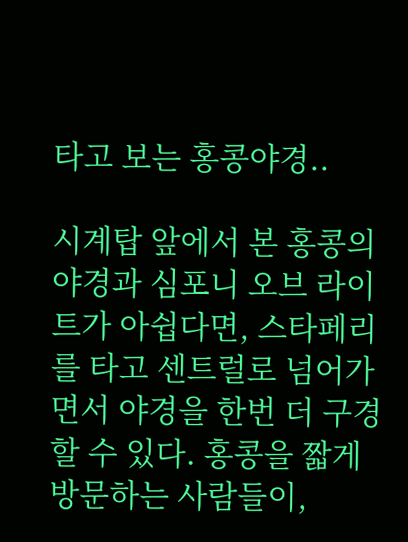타고 보는 홍콩야경..

시계탑 앞에서 본 홍콩의 야경과 심포니 오브 라이트가 아쉽다면, 스타페리를 타고 센트럴로 넘어가면서 야경을 한번 더 구경할 수 있다. 홍콩을 짧게 방문하는 사람들이,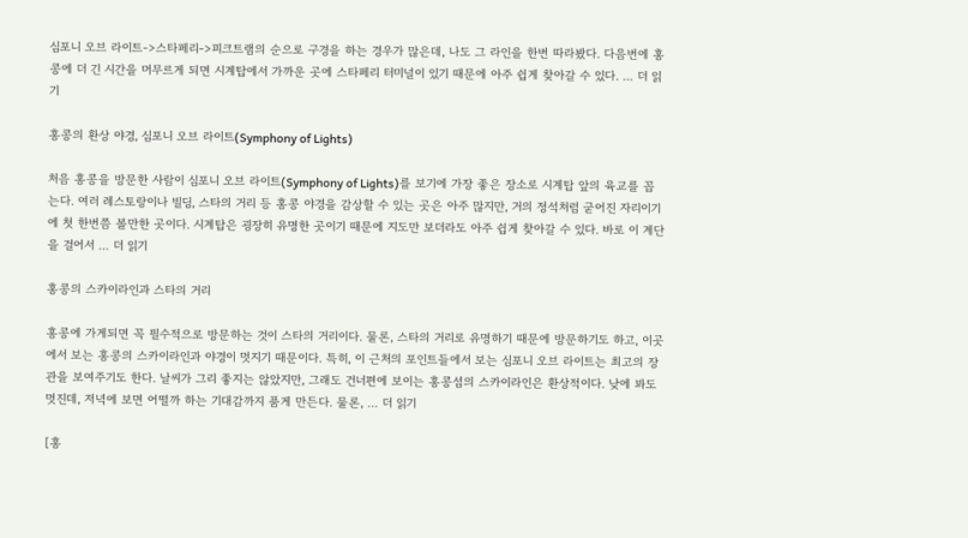심포니 오브 라이트->스타페리->피크트램의 순으로 구경을 하는 경우가 많은데, 나도 그 라인을 한번 따라봤다. 다음번에 홍콩에 더 긴 시간을 머무르게 되면 시계탑에서 가까운 곳에 스타페리 터미널이 있기 때문에 아주 쉽게 찾아갈 수 있다. … 더 읽기

홍콩의 환상 야경, 심포니 오브 라이트(Symphony of Lights)

처음 홍콩을 방문한 사람이 심포니 오브 라이트(Symphony of Lights)를 보기에 가장 좋은 장소로 시계탑 앞의 육교를 꼽는다. 여러 레스토랑이나 빌딩, 스타의 거리 등 홍콩 야경을 감상할 수 있는 곳은 아주 많지만, 거의 정석처럼 굳어진 자리이기에 첫 한번쯤 볼만한 곳이다. 시계탑은 굉장히 유명한 곳이기 때문에 지도만 보더라도 아주 쉽게 찾아갈 수 있다. 바로 이 계단을 걸어서 … 더 읽기

홍콩의 스카이라인과 스타의 거리

홍콩에 가게되면 꼭 필수적으로 방문하는 것이 스타의 거리이다. 물론, 스타의 거리로 유명하기 때문에 방문하기도 하고, 이곳에서 보는 홍콩의 스카이라인과 야경이 멋지기 때문이다. 특히, 이 근처의 포인트들에서 보는 심포니 오브 라이트는 최고의 장관을 보여주기도 한다. 날씨가 그리 좋지는 않았지만, 그래도 건너편에 보이는 홍콩섬의 스카이라인은 환상적이다. 낮에 봐도 멋진데, 저녁에 보면 어떨까 하는 기대감까지 품게 만든다. 물론, … 더 읽기

[홍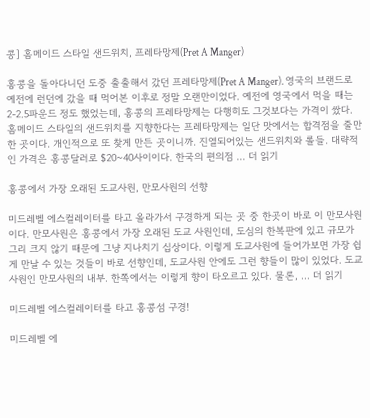콩] 홈메이드 스타일 샌드위치, 프레타망제(Pret A Manger)

홍콩을 돌아다니던 도중 출출해서 갔던 프레타망제(Pret A Manger). 영국의 브랜드로 예전에 런던에 갔을 때 먹어본 이후로 정말 오랜만이었다. 예전에 영국에서 먹을 때는 2-2.5파운드 정도 했었는데, 홍콩의 프레타망제는 다행히도 그것보다는 가격이 쌌다. 홈메이드 스타일의 샌드위치를 지향한다는 프레타망제는 일단 맛에서는 합격점을 줄만한 곳이다. 개인적으로 또 찾게 만든 곳이니까. 진열되어있는 샌드위치와 롤들. 대략적인 가격은 홍콩달러로 $20~40사이이다. 한국의 편의점 … 더 읽기

홍콩에서 가장 오래된 도교사원, 만모사원의 선향

미드레벨 에스컬레이터를 타고 올라가서 구경하게 되는 곳 중 한곳이 바로 이 만모사원이다. 만모사원은 홍콩에서 가장 오래된 도교 사원인데, 도심의 한복판에 있고 규모가 그리 크지 않기 때문에 그냥 지나치기 십상이다. 이렇게 도교사원에 들어가보면 가장 쉽게 만날 수 있는 것들이 바로 선향인데, 도교사원 안에도 그런 향들이 많이 있었다. 도교사원인 만모사원의 내부. 한쪽에서는 이렇게 향이 타오르고 있다. 물론, … 더 읽기

미드레벨 에스컬레이터를 타고 홍콩섬 구경!

미드레벨 에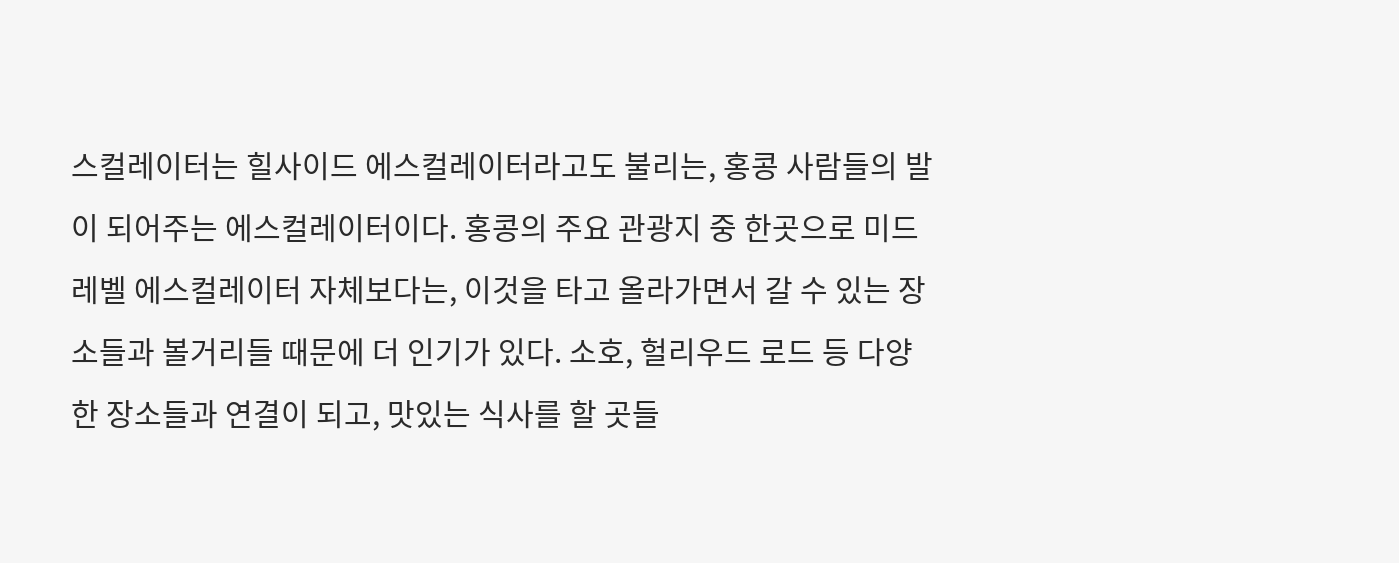스컬레이터는 힐사이드 에스컬레이터라고도 불리는, 홍콩 사람들의 발이 되어주는 에스컬레이터이다. 홍콩의 주요 관광지 중 한곳으로 미드레벨 에스컬레이터 자체보다는, 이것을 타고 올라가면서 갈 수 있는 장소들과 볼거리들 때문에 더 인기가 있다. 소호, 헐리우드 로드 등 다양한 장소들과 연결이 되고, 맛있는 식사를 할 곳들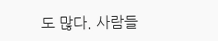도 많다. 사람들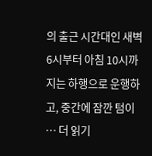의 출근 시간대인 새벽 6시부터 아침 10시까지는 하행으로 운행하고, 중간에 잠깐 텀이 … 더 읽기